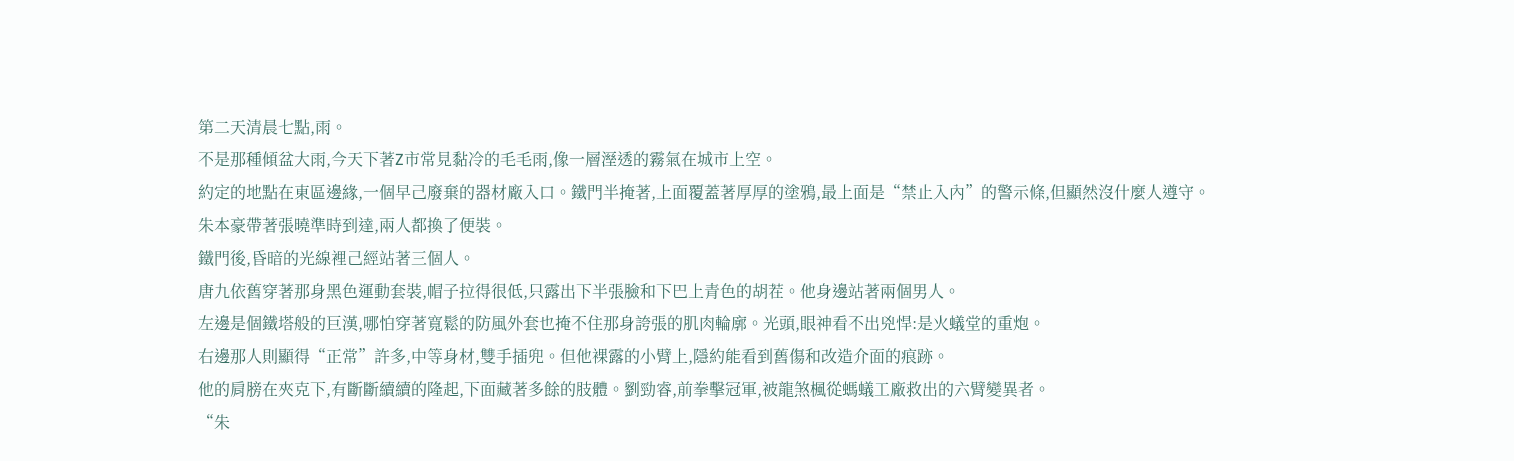第二天清晨七點,雨。
不是那種傾盆大雨,今天下著Z市常見黏冷的毛毛雨,像一層溼透的霧氣在城市上空。
約定的地點在東區邊緣,一個早己廢棄的器材廠入口。鐵門半掩著,上面覆蓋著厚厚的塗鴉,最上面是“禁止入內”的警示條,但顯然沒什麼人遵守。
朱本豪帶著張曉準時到達,兩人都換了便裝。
鐵門後,昏暗的光線裡己經站著三個人。
唐九依舊穿著那身黑色運動套裝,帽子拉得很低,只露出下半張臉和下巴上青色的胡茬。他身邊站著兩個男人。
左邊是個鐵塔般的巨漢,哪怕穿著寬鬆的防風外套也掩不住那身誇張的肌肉輪廓。光頭,眼神看不出兇悍:是火蟻堂的重炮。
右邊那人則顯得“正常”許多,中等身材,雙手插兜。但他裸露的小臂上,隱約能看到舊傷和改造介面的痕跡。
他的肩膀在夾克下,有斷斷續續的隆起,下面藏著多餘的肢體。劉勁睿,前拳擊冠軍,被龍煞楓從螞蟻工廠救出的六臂變異者。
“朱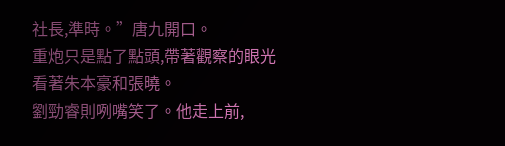社長,準時。”唐九開口。
重炮只是點了點頭,帶著觀察的眼光看著朱本豪和張曉。
劉勁睿則咧嘴笑了。他走上前,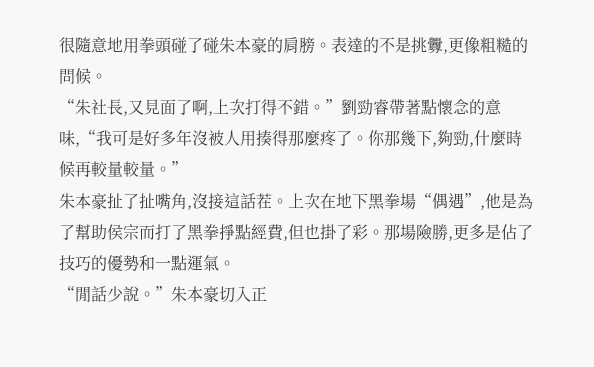很隨意地用拳頭碰了碰朱本豪的肩膀。表達的不是挑釁,更像粗糙的問候。
“朱社長,又見面了啊,上次打得不錯。”劉勁睿帶著點懷念的意味,“我可是好多年沒被人用揍得那麼疼了。你那幾下,夠勁,什麼時候再較量較量。”
朱本豪扯了扯嘴角,沒接這話茬。上次在地下黑拳場“偶遇”,他是為了幫助侯宗而打了黑拳掙點經費,但也掛了彩。那場險勝,更多是佔了技巧的優勢和一點運氣。
“閒話少說。”朱本豪切入正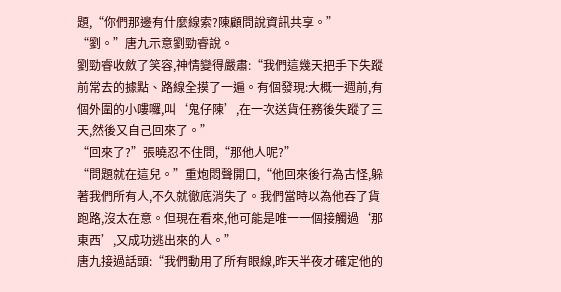題,“你們那邊有什麼線索?陳顧問說資訊共享。”
“劉。”唐九示意劉勁睿說。
劉勁睿收斂了笑容,神情變得嚴肅:“我們這幾天把手下失蹤前常去的據點、路線全摸了一遍。有個發現:大概一週前,有個外圍的小嘍囉,叫‘鬼仔陳’,在一次送貨任務後失蹤了三天,然後又自己回來了。”
“回來了?”張曉忍不住問,“那他人呢?”
“問題就在這兒。”重炮悶聲開口,“他回來後行為古怪,躲著我們所有人,不久就徹底消失了。我們當時以為他吞了貨跑路,沒太在意。但現在看來,他可能是唯一一個接觸過‘那東西’,又成功逃出來的人。”
唐九接過話頭:“我們動用了所有眼線,昨天半夜才確定他的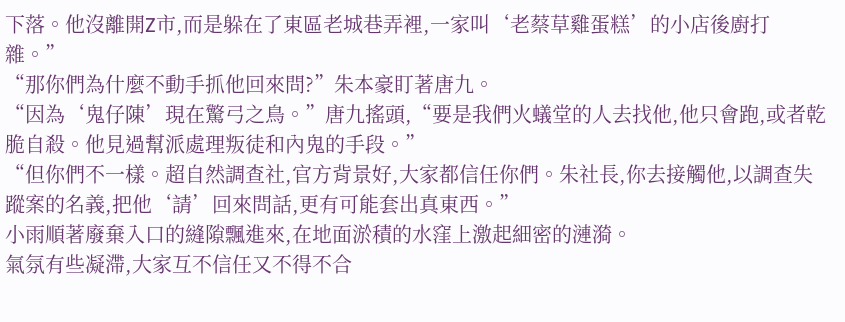下落。他沒離開Z市,而是躲在了東區老城巷弄裡,一家叫‘老蔡草雞蛋糕’的小店後廚打雜。”
“那你們為什麼不動手抓他回來問?”朱本豪盯著唐九。
“因為‘鬼仔陳’現在驚弓之鳥。”唐九搖頭,“要是我們火蟻堂的人去找他,他只會跑,或者乾脆自殺。他見過幫派處理叛徒和內鬼的手段。”
“但你們不一樣。超自然調查社,官方背景好,大家都信任你們。朱社長,你去接觸他,以調查失蹤案的名義,把他‘請’回來問話,更有可能套出真東西。”
小雨順著廢棄入口的縫隙飄進來,在地面淤積的水窪上激起細密的漣漪。
氣氛有些凝滯,大家互不信任又不得不合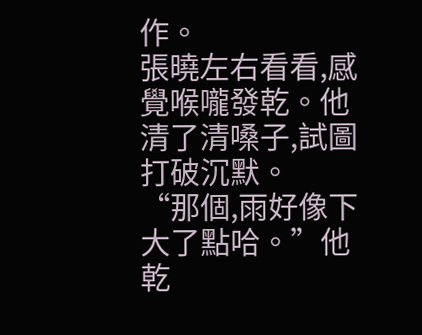作。
張曉左右看看,感覺喉嚨發乾。他清了清嗓子,試圖打破沉默。
“那個,雨好像下大了點哈。”他乾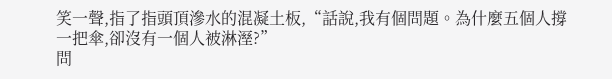笑一聲,指了指頭頂滲水的混凝土板,“話說,我有個問題。為什麼五個人撐一把傘,卻沒有一個人被淋溼?”
問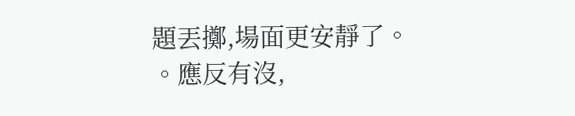題丟擲,場面更安靜了。
。應反有沒,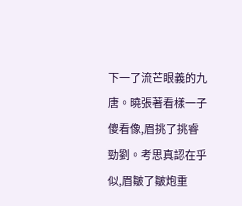下一了流芒眼義的九唐。曉張著看樣一子傻看像,眉挑了挑睿勁劉。考思真認在乎似,眉皺了皺炮重